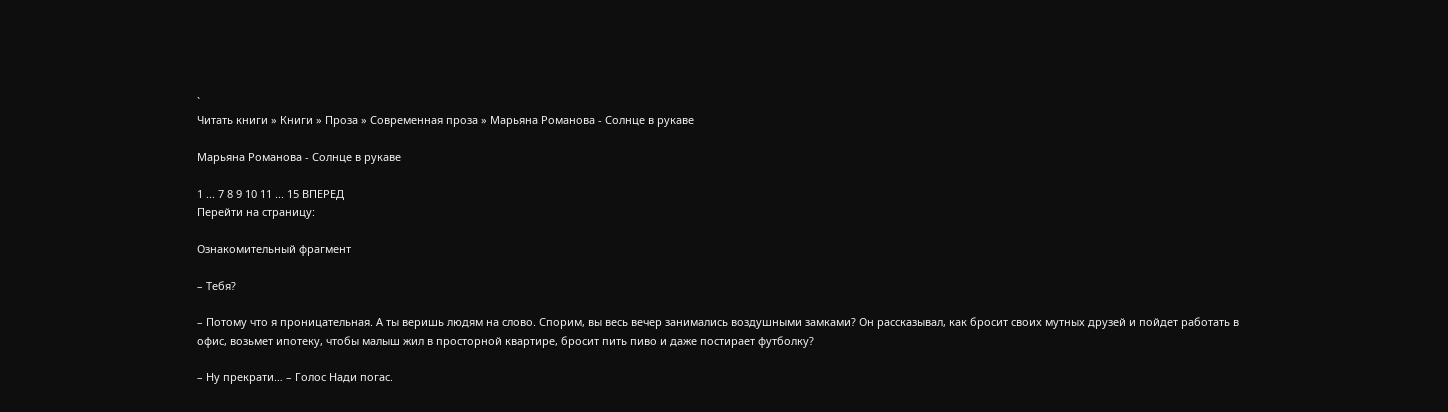`
Читать книги » Книги » Проза » Современная проза » Марьяна Романова - Солнце в рукаве

Марьяна Романова - Солнце в рукаве

1 ... 7 8 9 10 11 ... 15 ВПЕРЕД
Перейти на страницу:

Ознакомительный фрагмент

– Тебя?

– Потому что я проницательная. А ты веришь людям на слово. Спорим, вы весь вечер занимались воздушными замками? Он рассказывал, как бросит своих мутных друзей и пойдет работать в офис, возьмет ипотеку, чтобы малыш жил в просторной квартире, бросит пить пиво и даже постирает футболку?

– Ну прекрати… – Голос Нади погас.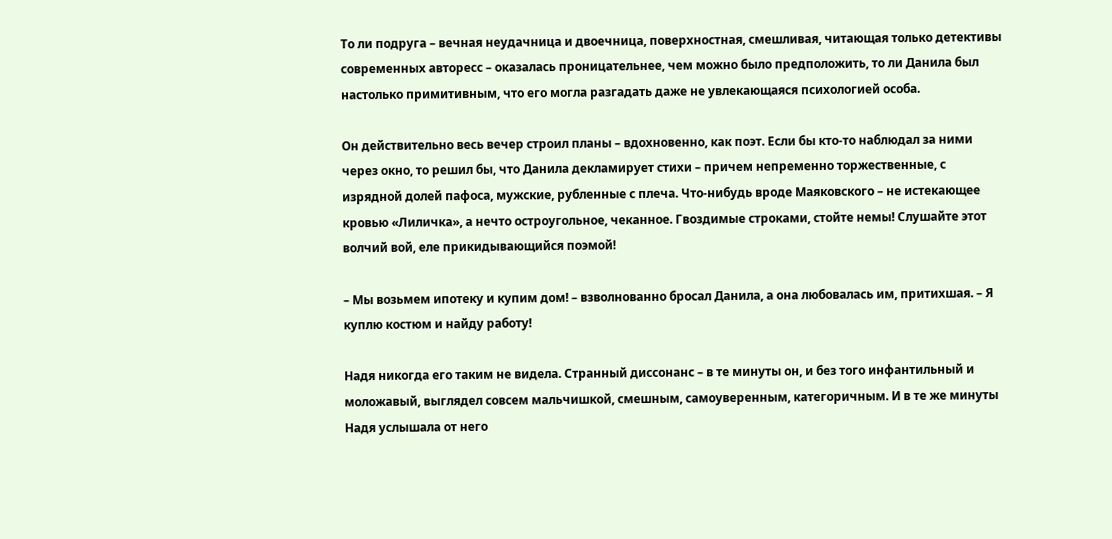То ли подруга – вечная неудачница и двоечница, поверхностная, смешливая, читающая только детективы современных авторесс – оказалась проницательнее, чем можно было предположить, то ли Данила был настолько примитивным, что его могла разгадать даже не увлекающаяся психологией особа.

Он действительно весь вечер строил планы – вдохновенно, как поэт. Если бы кто-то наблюдал за ними через окно, то решил бы, что Данила декламирует стихи – причем непременно торжественные, с изрядной долей пафоса, мужские, рубленные с плеча. Что-нибудь вроде Маяковского – не истекающее кровью «Лиличка», а нечто остроугольное, чеканное. Гвоздимые строками, стойте немы! Слушайте этот волчий вой, еле прикидывающийся поэмой!

– Мы возьмем ипотеку и купим дом! – взволнованно бросал Данила, а она любовалась им, притихшая. – Я куплю костюм и найду работу!

Надя никогда его таким не видела. Странный диссонанс – в те минуты он, и без того инфантильный и моложавый, выглядел совсем мальчишкой, смешным, самоуверенным, категоричным. И в те же минуты Надя услышала от него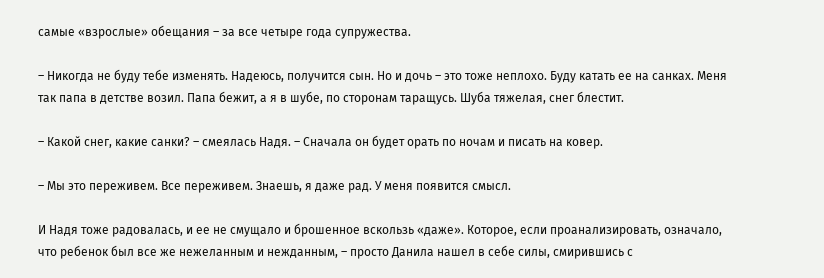самые «взрослые» обещания – за все четыре года супружества.

– Никогда не буду тебе изменять. Надеюсь, получится сын. Но и дочь – это тоже неплохо. Буду катать ее на санках. Меня так папа в детстве возил. Папа бежит, а я в шубе, по сторонам таращусь. Шуба тяжелая, снег блестит.

– Какой снег, какие санки? – смеялась Надя. – Сначала он будет орать по ночам и писать на ковер.

– Мы это переживем. Все переживем. Знаешь, я даже рад. У меня появится смысл.

И Надя тоже радовалась, и ее не смущало и брошенное вскользь «даже». Которое, если проанализировать, означало, что ребенок был все же нежеланным и нежданным, – просто Данила нашел в себе силы, смирившись с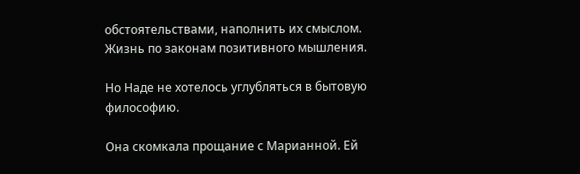обстоятельствами, наполнить их смыслом. Жизнь по законам позитивного мышления.

Но Наде не хотелось углубляться в бытовую философию.

Она скомкала прощание с Марианной. Ей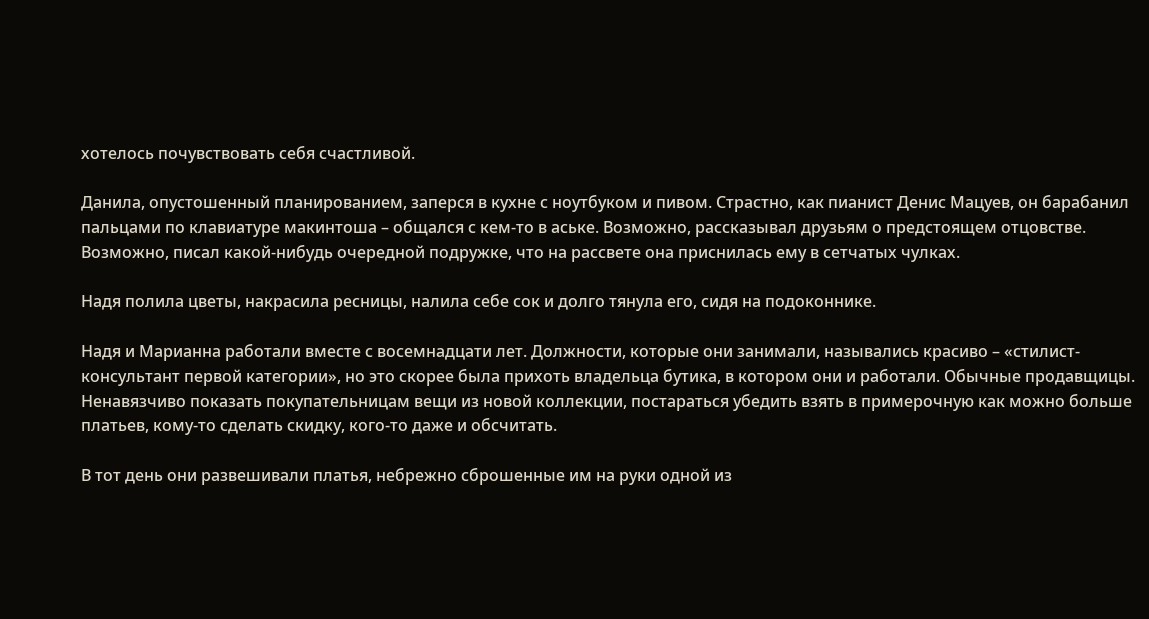хотелось почувствовать себя счастливой.

Данила, опустошенный планированием, заперся в кухне с ноутбуком и пивом. Страстно, как пианист Денис Мацуев, он барабанил пальцами по клавиатуре макинтоша – общался с кем-то в аське. Возможно, рассказывал друзьям о предстоящем отцовстве. Возможно, писал какой-нибудь очередной подружке, что на рассвете она приснилась ему в сетчатых чулках.

Надя полила цветы, накрасила ресницы, налила себе сок и долго тянула его, сидя на подоконнике.

Надя и Марианна работали вместе с восемнадцати лет. Должности, которые они занимали, назывались красиво – «стилист-консультант первой категории», но это скорее была прихоть владельца бутика, в котором они и работали. Обычные продавщицы. Ненавязчиво показать покупательницам вещи из новой коллекции, постараться убедить взять в примерочную как можно больше платьев, кому-то сделать скидку, кого-то даже и обсчитать.

В тот день они развешивали платья, небрежно сброшенные им на руки одной из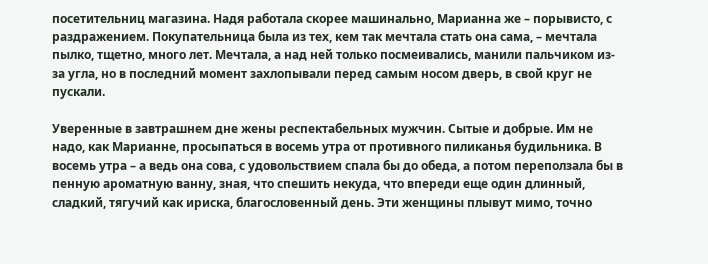посетительниц магазина. Надя работала скорее машинально, Марианна же – порывисто, с раздражением. Покупательница была из тех, кем так мечтала стать она сама, – мечтала пылко, тщетно, много лет. Мечтала, а над ней только посмеивались, манили пальчиком из-за угла, но в последний момент захлопывали перед самым носом дверь, в свой круг не пускали.

Уверенные в завтрашнем дне жены респектабельных мужчин. Сытые и добрые. Им не надо, как Марианне, просыпаться в восемь утра от противного пиликанья будильника. В восемь утра – а ведь она сова, с удовольствием спала бы до обеда, а потом переползала бы в пенную ароматную ванну, зная, что спешить некуда, что впереди еще один длинный, сладкий, тягучий как ириска, благословенный день. Эти женщины плывут мимо, точно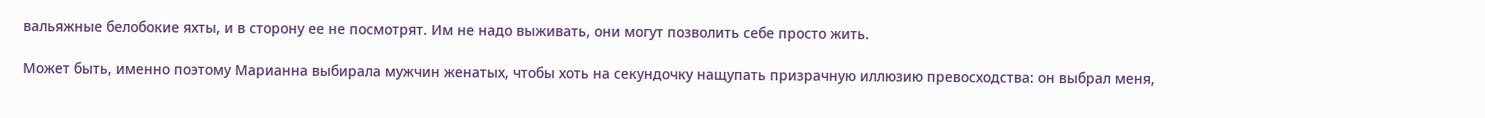вальяжные белобокие яхты, и в сторону ее не посмотрят. Им не надо выживать, они могут позволить себе просто жить.

Может быть, именно поэтому Марианна выбирала мужчин женатых, чтобы хоть на секундочку нащупать призрачную иллюзию превосходства: он выбрал меня,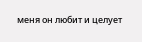меня он любит и целует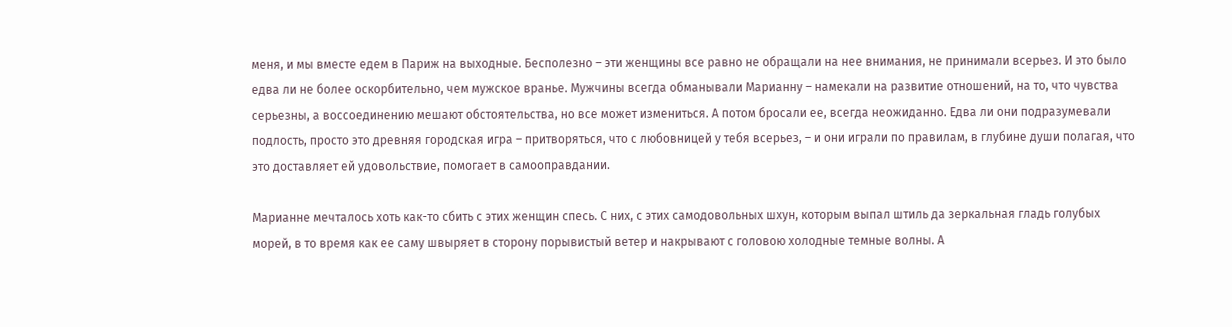меня, и мы вместе едем в Париж на выходные. Бесполезно – эти женщины все равно не обращали на нее внимания, не принимали всерьез. И это было едва ли не более оскорбительно, чем мужское вранье. Мужчины всегда обманывали Марианну – намекали на развитие отношений, на то, что чувства серьезны, а воссоединению мешают обстоятельства, но все может измениться. А потом бросали ее, всегда неожиданно. Едва ли они подразумевали подлость, просто это древняя городская игра – притворяться, что с любовницей у тебя всерьез, – и они играли по правилам, в глубине души полагая, что это доставляет ей удовольствие, помогает в самооправдании.

Марианне мечталось хоть как-то сбить с этих женщин спесь. С них, с этих самодовольных шхун, которым выпал штиль да зеркальная гладь голубых морей, в то время как ее саму швыряет в сторону порывистый ветер и накрывают с головою холодные темные волны. А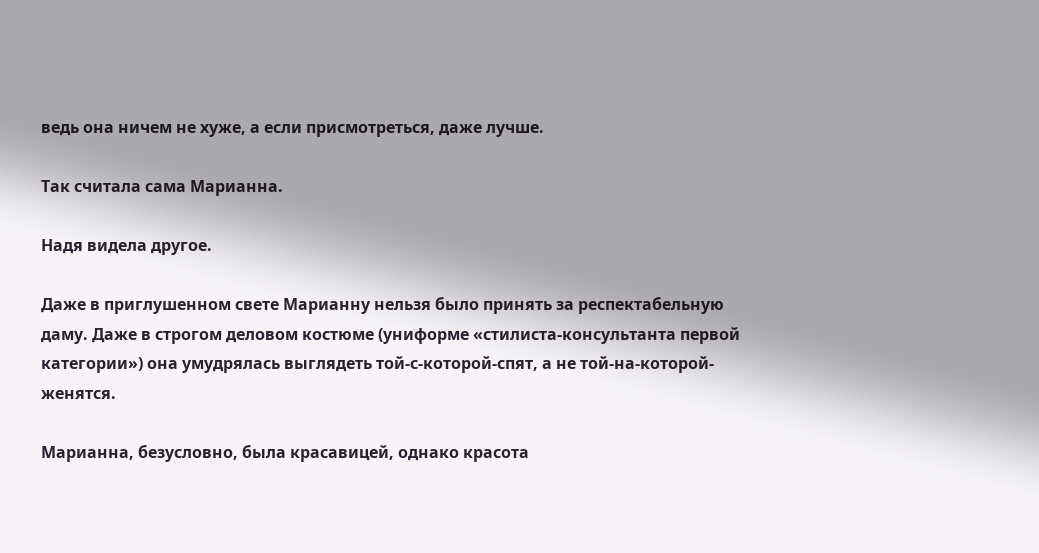ведь она ничем не хуже, а если присмотреться, даже лучше.

Так считала сама Марианна.

Надя видела другое.

Даже в приглушенном свете Марианну нельзя было принять за респектабельную даму. Даже в строгом деловом костюме (униформе «стилиста-консультанта первой категории») она умудрялась выглядеть той-с-которой-спят, а не той-на-которой-женятся.

Марианна, безусловно, была красавицей, однако красота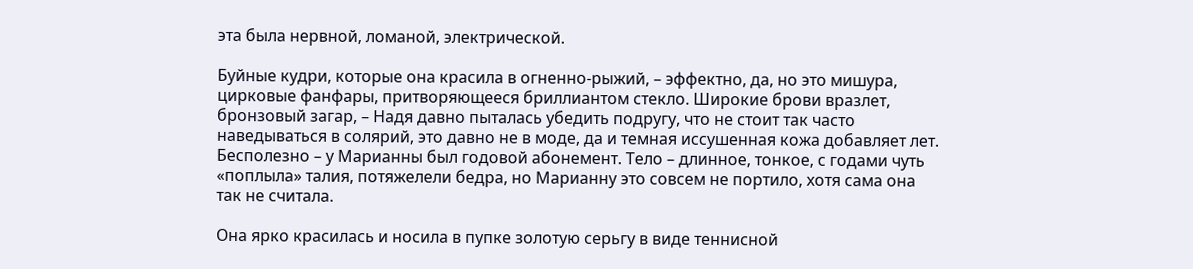эта была нервной, ломаной, электрической.

Буйные кудри, которые она красила в огненно-рыжий, – эффектно, да, но это мишура, цирковые фанфары, притворяющееся бриллиантом стекло. Широкие брови вразлет, бронзовый загар, – Надя давно пыталась убедить подругу, что не стоит так часто наведываться в солярий, это давно не в моде, да и темная иссушенная кожа добавляет лет. Бесполезно – у Марианны был годовой абонемент. Тело – длинное, тонкое, с годами чуть «поплыла» талия, потяжелели бедра, но Марианну это совсем не портило, хотя сама она так не считала.

Она ярко красилась и носила в пупке золотую серьгу в виде теннисной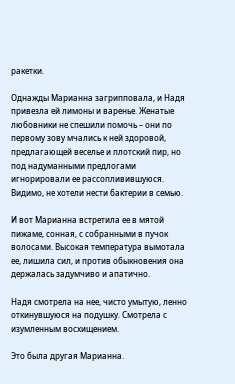ракетки.

Однажды Марианна загрипповала, и Надя привезла ей лимоны и варенье. Женатые любовники не спешили помочь – они по первому зову мчались к ней здоровой, предлагающей веселье и плотский пир, но под надуманными предлогами игнорировали ее рассопливившуюся. Видимо, не хотели нести бактерии в семью.

И вот Марианна встретила ее в мятой пижаме, сонная, с собранными в пучок волосами. Высокая температура вымотала ее, лишила сил, и против обыкновения она держалась задумчиво и апатично.

Надя смотрела на нее, чисто умытую, ленно откинувшуюся на подушку. Смотрела с изумленным восхищением.

Это была другая Марианна.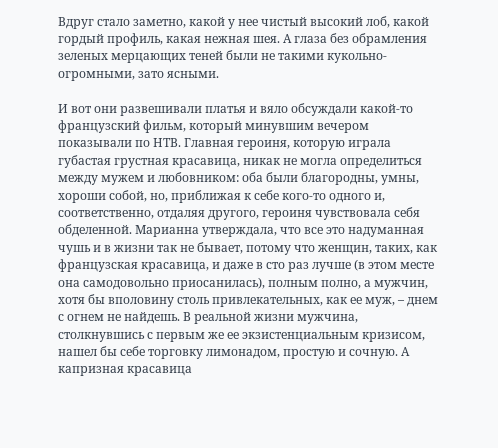Вдруг стало заметно, какой у нее чистый высокий лоб, какой гордый профиль, какая нежная шея. А глаза без обрамления зеленых мерцающих теней были не такими кукольно-огромными, зато ясными.

И вот они развешивали платья и вяло обсуждали какой-то французский фильм, который минувшим вечером показывали по НТВ. Главная героиня, которую играла губастая грустная красавица, никак не могла определиться между мужем и любовником: оба были благородны, умны, хороши собой, но, приближая к себе кого-то одного и, соответственно, отдаляя другого, героиня чувствовала себя обделенной. Марианна утверждала, что все это надуманная чушь и в жизни так не бывает, потому что женщин, таких, как французская красавица, и даже в сто раз лучше (в этом месте она самодовольно приосанилась), полным полно, а мужчин, хотя бы вполовину столь привлекательных, как ее муж, – днем с огнем не найдешь. В реальной жизни мужчина, столкнувшись с первым же ее экзистенциальным кризисом, нашел бы себе торговку лимонадом, простую и сочную. А капризная красавица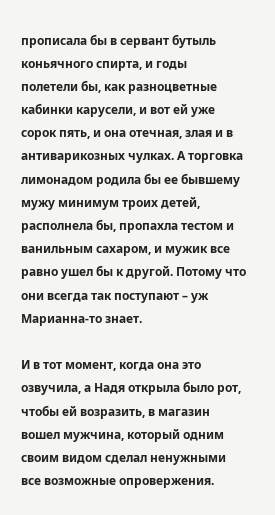прописала бы в сервант бутыль коньячного спирта, и годы полетели бы, как разноцветные кабинки карусели, и вот ей уже сорок пять, и она отечная, злая и в антиварикозных чулках. А торговка лимонадом родила бы ее бывшему мужу минимум троих детей, располнела бы, пропахла тестом и ванильным сахаром, и мужик все равно ушел бы к другой. Потому что они всегда так поступают – уж Марианна-то знает.

И в тот момент, когда она это озвучила, а Надя открыла было рот, чтобы ей возразить, в магазин вошел мужчина, который одним своим видом сделал ненужными все возможные опровержения.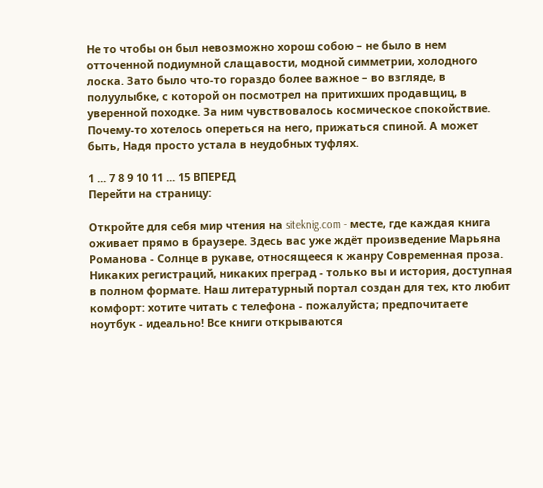Не то чтобы он был невозможно хорош собою – не было в нем отточенной подиумной слащавости, модной симметрии, холодного лоска. Зато было что-то гораздо более важное – во взгляде, в полуулыбке, с которой он посмотрел на притихших продавщиц, в уверенной походке. За ним чувствовалось космическое спокойствие. Почему-то хотелось опереться на него, прижаться спиной. А может быть, Надя просто устала в неудобных туфлях.

1 ... 7 8 9 10 11 ... 15 ВПЕРЕД
Перейти на страницу:

Откройте для себя мир чтения на siteknig.com - месте, где каждая книга оживает прямо в браузере. Здесь вас уже ждёт произведение Марьяна Романова - Солнце в рукаве, относящееся к жанру Современная проза. Никаких регистраций, никаких преград - только вы и история, доступная в полном формате. Наш литературный портал создан для тех, кто любит комфорт: хотите читать с телефона - пожалуйста; предпочитаете ноутбук - идеально! Все книги открываются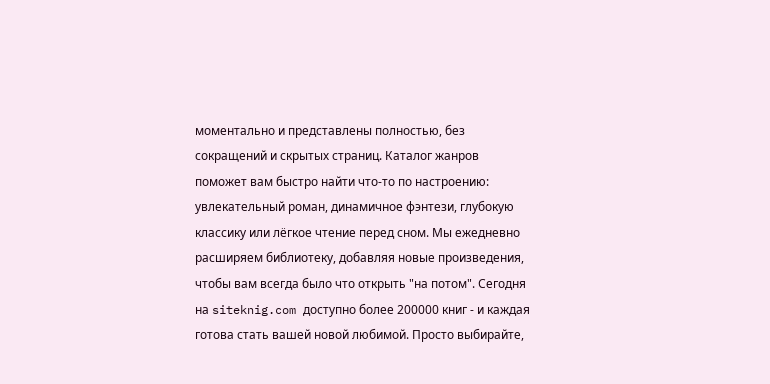моментально и представлены полностью, без сокращений и скрытых страниц. Каталог жанров поможет вам быстро найти что-то по настроению: увлекательный роман, динамичное фэнтези, глубокую классику или лёгкое чтение перед сном. Мы ежедневно расширяем библиотеку, добавляя новые произведения, чтобы вам всегда было что открыть "на потом". Сегодня на siteknig.com доступно более 200000 книг - и каждая готова стать вашей новой любимой. Просто выбирайте,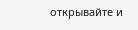открывайте и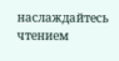наслаждайтесь чтением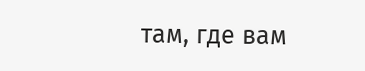там, где вам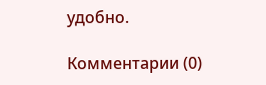удобно.

Комментарии (0)